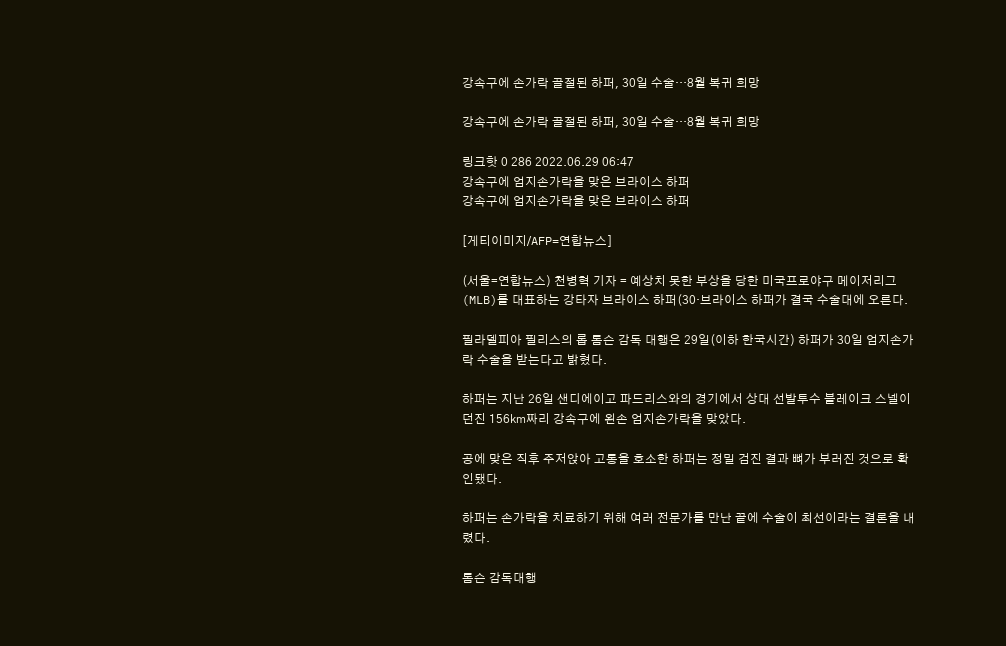강속구에 손가락 골절된 하퍼, 30일 수술…8월 복귀 희망

강속구에 손가락 골절된 하퍼, 30일 수술…8월 복귀 희망

링크핫 0 286 2022.06.29 06:47
강속구에 엄지손가락을 맞은 브라이스 하퍼
강속구에 엄지손가락을 맞은 브라이스 하퍼

[게티이미지/AFP=연합뉴스]

(서울=연합뉴스) 천병혁 기자 = 예상치 못한 부상을 당한 미국프로야구 메이저리그(MLB)를 대표하는 강타자 브라이스 하퍼(30·브라이스 하퍼가 결국 수술대에 오른다.

필라델피아 필리스의 롭 톰슨 감독 대행은 29일(이하 한국시간) 하퍼가 30일 엄지손가락 수술을 받는다고 밝혔다.

하퍼는 지난 26일 샌디에이고 파드리스와의 경기에서 상대 선발투수 블레이크 스넬이 던진 156㎞짜리 강속구에 왼손 엄지손가락을 맞았다.

공에 맞은 직후 주저앉아 고통을 호소한 하퍼는 정밀 검진 결과 뼈가 부러진 것으로 확인됐다.

하퍼는 손가락을 치료하기 위해 여러 전문가를 만난 끝에 수술이 최선이라는 결론을 내렸다.

톰슨 감독대행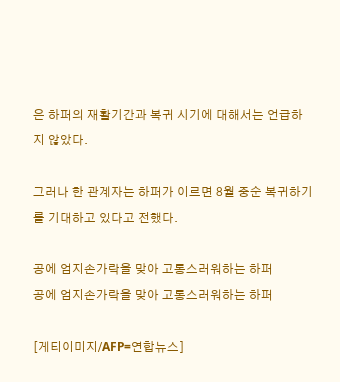은 하퍼의 재활기간과 복귀 시기에 대해서는 언급하지 않았다.

그러나 한 관계자는 하퍼가 이르면 8월 중순 복귀하기를 기대하고 있다고 전했다.

공에 엄지손가락을 맞아 고통스러워하는 하퍼
공에 엄지손가락을 맞아 고통스러워하는 하퍼

[게티이미지/AFP=연합뉴스]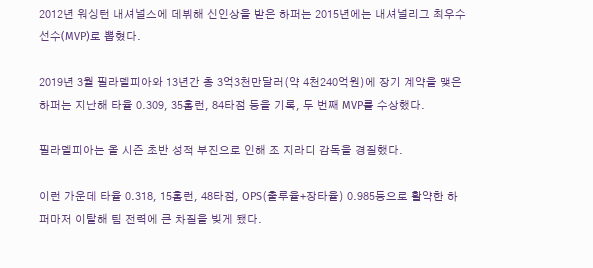2012년 워싱턴 내셔널스에 데뷔해 신인상을 받은 하퍼는 2015년에는 내셔널리그 최우수선수(MVP)로 뽑혔다.

2019년 3월 필라델피아와 13년간 총 3억3천만달러(약 4천240억원)에 장기 계약을 맺은 하퍼는 지난해 타율 0.309, 35홈런, 84타점 등을 기록, 두 번째 MVP를 수상했다.

필라델피아는 올 시즌 초반 성적 부진으로 인해 조 지라디 감독을 경질했다.

이런 가운데 타율 0.318, 15홈런, 48타점, OPS(출루율+장타율) 0.985등으로 활약한 하퍼마저 이탈해 팀 전력에 큰 차질을 빚게 됐다.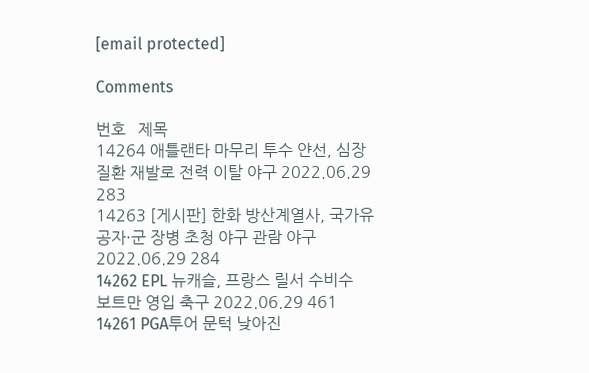[email protected]

Comments

번호   제목
14264 애틀랜타 마무리 투수 얀선, 심장 질환 재발로 전력 이탈 야구 2022.06.29 283
14263 [게시판] 한화 방산계열사, 국가유공자·군 장병 초청 야구 관람 야구 2022.06.29 284
14262 EPL 뉴캐슬, 프랑스 릴서 수비수 보트만 영입 축구 2022.06.29 461
14261 PGA투어 문턱 낮아진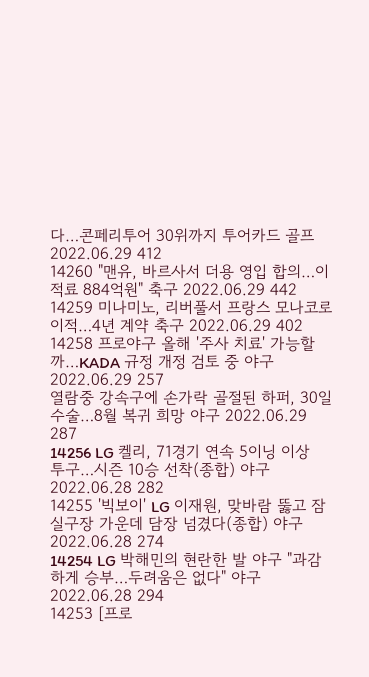다…콘페리투어 30위까지 투어카드 골프 2022.06.29 412
14260 "맨유, 바르사서 더용 영입 합의…이적료 884억원" 축구 2022.06.29 442
14259 미나미노, 리버풀서 프랑스 모나코로 이적…4년 계약 축구 2022.06.29 402
14258 프로야구 올해 '주사 치료' 가능할까…KADA 규정 개정 검토 중 야구 2022.06.29 257
열람중 강속구에 손가락 골절된 하퍼, 30일 수술…8월 복귀 희망 야구 2022.06.29 287
14256 LG 켈리, 71경기 연속 5이닝 이상 투구…시즌 10승 선착(종합) 야구 2022.06.28 282
14255 '빅보이' LG 이재원, 맞바람 뚫고 잠실구장 가운데 담장 넘겼다(종합) 야구 2022.06.28 274
14254 LG 박해민의 현란한 발 야구 "과감하게 승부…두려움은 없다" 야구 2022.06.28 294
14253 [프로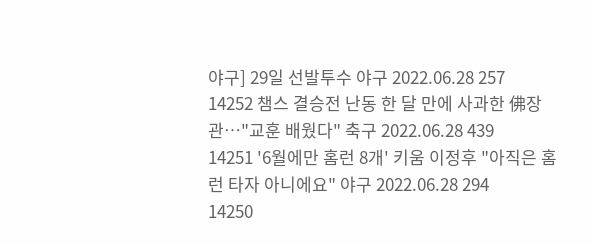야구] 29일 선발투수 야구 2022.06.28 257
14252 챔스 결승전 난동 한 달 만에 사과한 佛장관…"교훈 배웠다" 축구 2022.06.28 439
14251 '6월에만 홈런 8개' 키움 이정후 "아직은 홈런 타자 아니에요" 야구 2022.06.28 294
14250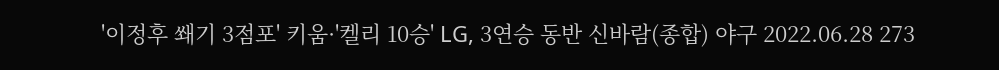'이정후 쐐기 3점포' 키움·'켈리 10승' LG, 3연승 동반 신바람(종합) 야구 2022.06.28 273